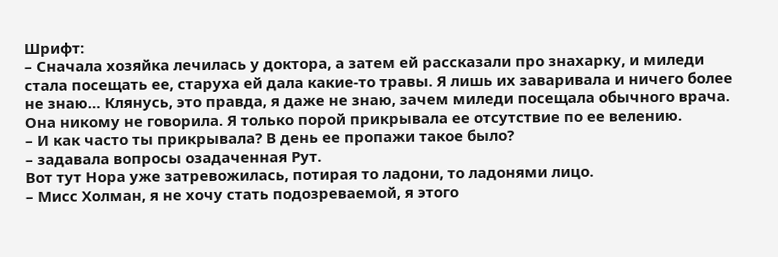Шрифт:
– Сначала хозяйка лечилась у доктора, а затем ей рассказали про знахарку, и миледи стала посещать ее, старуха ей дала какие-то травы. Я лишь их заваривала и ничего более не знаю… Клянусь, это правда, я даже не знаю, зачем миледи посещала обычного врача. Она никому не говорила. Я только порой прикрывала ее отсутствие по ее велению.
– И как часто ты прикрывала? В день ее пропажи такое было?
– задавала вопросы озадаченная Рут.
Вот тут Нора уже затревожилась, потирая то ладони, то ладонями лицо.
– Мисс Холман, я не хочу стать подозреваемой, я этого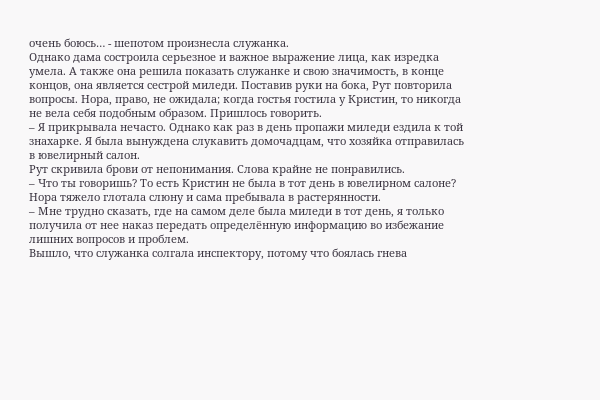очень боюсь… - шепотом произнесла служанка.
Однако дама состроила серьезное и важное выражение лица, как изредка умела. А также она решила показать служанке и свою значимость, в конце концов, она является сестрой миледи. Поставив руки на бока, Рут повторила вопросы. Нора, право, не ожидала; когда гостья гостила у Кристин, то никогда не вела себя подобным образом. Пришлось говорить.
– Я прикрывала нечасто. Однако как раз в день пропажи миледи ездила к той знахарке. Я была вынуждена слукавить домочадцам, что хозяйка отправилась в ювелирный салон.
Рут скривила брови от непонимания. Слова крайне не понравились.
– Что ты говоришь? То есть Кристин не была в тот день в ювелирном салоне?
Нора тяжело глотала слюну и сама пребывала в растерянности.
– Мне трудно сказать, где на самом деле была миледи в тот день, я только получила от нее наказ передать определённую информацию во избежание лишних вопросов и проблем.
Вышло, что служанка солгала инспектору, потому что боялась гнева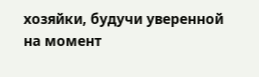хозяйки, будучи уверенной на момент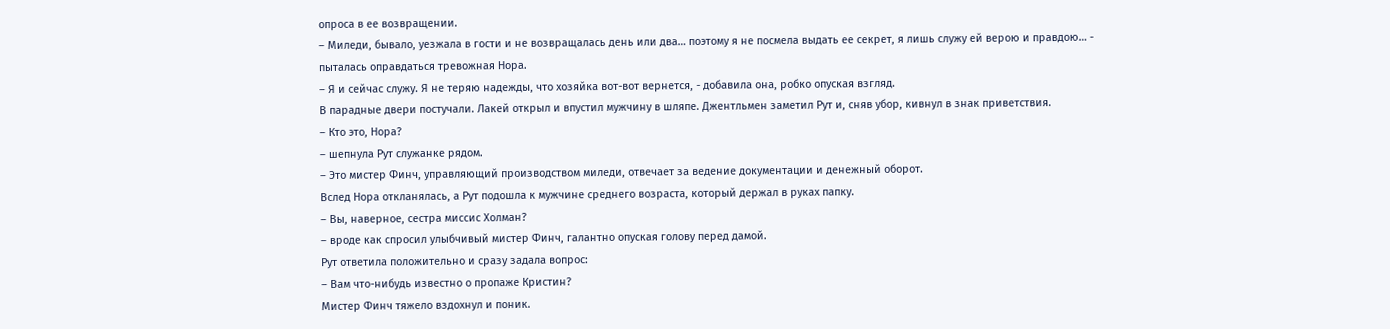опроса в ее возвращении.
– Миледи, бывало, уезжала в гости и не возвращалась день или два… поэтому я не посмела выдать ее секрет, я лишь служу ей верою и правдою… - пыталась оправдаться тревожная Нора.
– Я и сейчас служу. Я не теряю надежды, что хозяйка вот-вот вернется, - добавила она, робко опуская взгляд.
В парадные двери постучали. Лакей открыл и впустил мужчину в шляпе. Джентльмен заметил Рут и, сняв убор, кивнул в знак приветствия.
– Кто это, Нора?
– шепнула Рут служанке рядом.
– Это мистер Финч, управляющий производством миледи, отвечает за ведение документации и денежный оборот.
Вслед Нора откланялась, а Рут подошла к мужчине среднего возраста, который держал в руках папку.
– Вы, наверное, сестра миссис Холман?
– вроде как спросил улыбчивый мистер Финч, галантно опуская голову перед дамой.
Рут ответила положительно и сразу задала вопрос:
– Вам что-нибудь известно о пропаже Кристин?
Мистер Финч тяжело вздохнул и поник.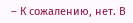– К сожалению, нет. В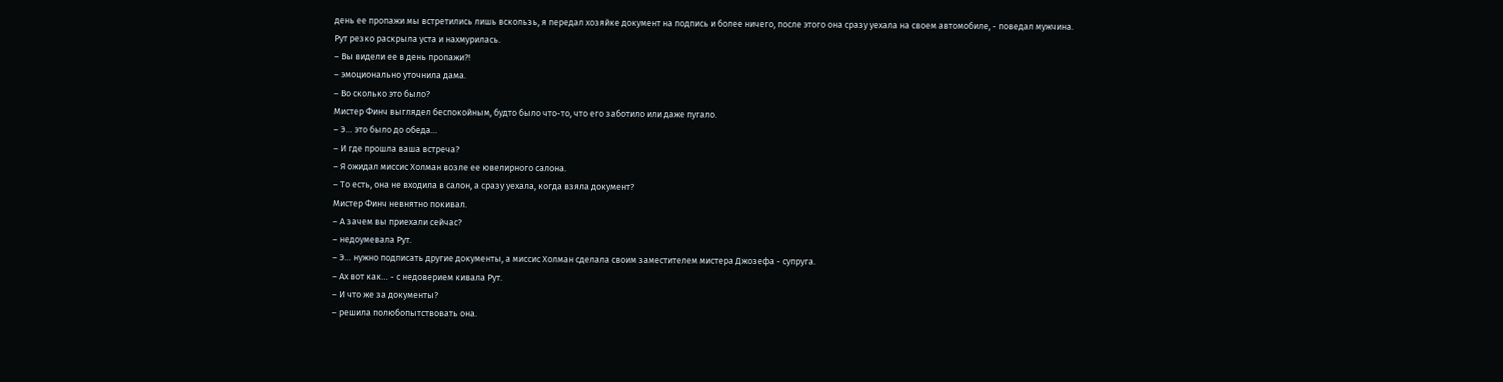день ее пропажи мы встретились лишь вскользь, я передал хозяйке документ на подпись и более ничего, после этого она сразу уехала на своем автомобиле, - поведал мужчина.
Рут резко раскрыла уста и нахмурилась.
– Вы видели ее в день пропажи?!
– эмоционально уточнила дама.
– Во сколько это было?
Мистер Финч выглядел беспокойным, будто было что-то, что его заботило или даже пугало.
– Э… это было до обеда…
– И где прошла ваша встреча?
– Я ожидал миссис Холман возле ее ювелирного салона.
– То есть, она не входила в салон, а сразу уехала, когда взяла документ?
Мистер Финч невнятно покивал.
– А зачем вы приехали сейчас?
– недоумевала Рут.
– Э… нужно подписать другие документы, а миссис Холман сделала своим заместителем мистера Джозефа - супруга.
– Ах вот как… - с недоверием кивала Рут.
– И что же за документы?
– решила полюбопытствовать она.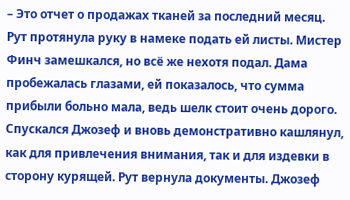– Это отчет о продажах тканей за последний месяц.
Рут протянула руку в намеке подать ей листы. Мистер Финч замешкался, но всё же нехотя подал. Дама пробежалась глазами, ей показалось, что сумма прибыли больно мала, ведь шелк стоит очень дорого. Спускался Джозеф и вновь демонстративно кашлянул, как для привлечения внимания, так и для издевки в сторону курящей. Рут вернула документы. Джозеф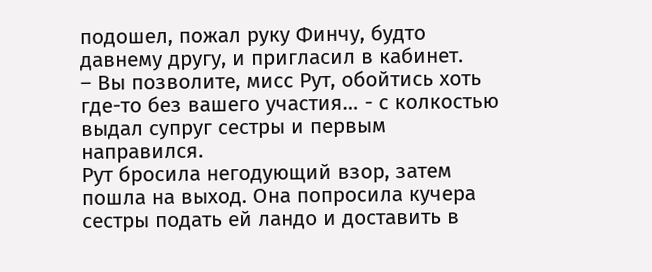подошел, пожал руку Финчу, будто давнему другу, и пригласил в кабинет.
– Вы позволите, мисс Рут, обойтись хоть где-то без вашего участия… - с колкостью выдал супруг сестры и первым направился.
Рут бросила негодующий взор, затем пошла на выход. Она попросила кучера сестры подать ей ландо и доставить в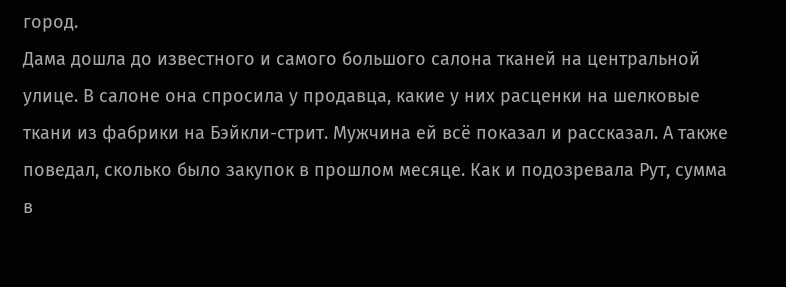город.
Дама дошла до известного и самого большого салона тканей на центральной улице. В салоне она спросила у продавца, какие у них расценки на шелковые ткани из фабрики на Бэйкли-стрит. Мужчина ей всё показал и рассказал. А также поведал, сколько было закупок в прошлом месяце. Как и подозревала Рут, сумма в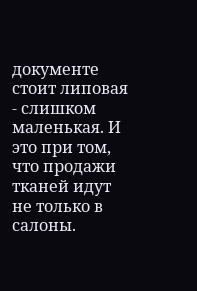документе стоит липовая - слишком маленькая. И это при том, что продажи тканей идут не только в салоны.